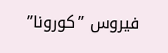فيروس ”كورونا”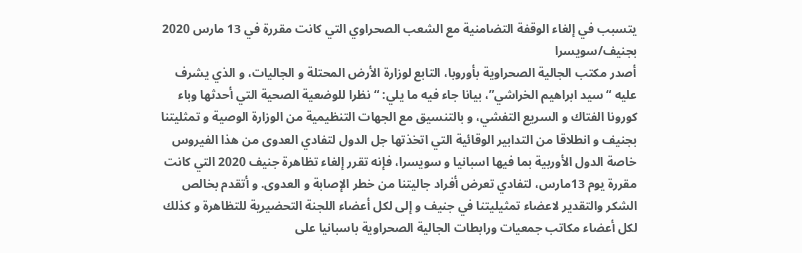يتسبب في إلغاء الوقفة التضامنية مع الشعب الصحراوي التي كانت مقررة في 13 مارس 2020 بجنيف/سويسرا
أصدر مكتب الجالية الصحراوية بأوروبا، التابع لوزارة الأرض المحتلة و الجاليات، و الذي يشرف عليه “سيد ابراهيم الخراشي”، بيانا جاء فيه ما يلي: “نظرا للوضعية الصحية التي أحدثها وباء كورونا الفتاك و السريع التفشي، و بالتنسيق مع الجهات التنظيمية من الوزارة الوصية و تمثليتنا بجنيف و انطلاقا من التدابير الوقائية التي اتخذتها جل الدول لتفادي العدوى من هذا الفيروس خاصة الدول الأوربية بما فيها اسبانيا و سويسرا، فإنه تقرر إلغاء تظاهرة جنيف 2020 التي كانت مقررة يوم 13مارس، لتفادي تعرض أفراد جاليتنا من خطر الإصابة و العدوى. و أتقدم بخالص الشكر والتقدير لاعضاء تمثيليتنا في جنيف و إلى لكل أعضاء اللجنة التحضيرية للتظاهرة و كذلك لكل أعضاء مكاتب جمعيات ورابطات الجالية الصحراوية باسبانيا على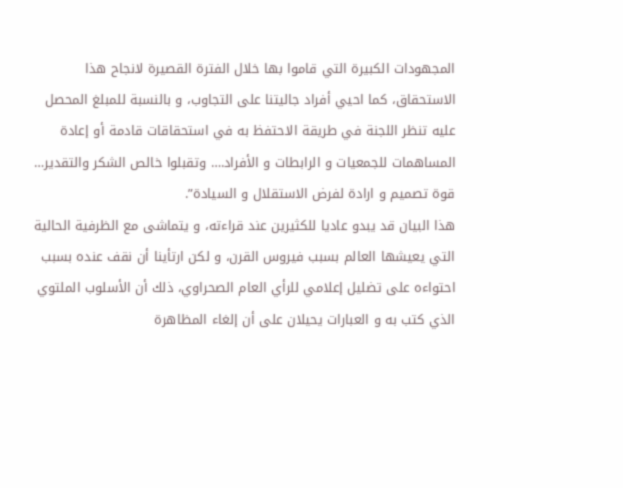المجهودات الكبيرة التي قاموا بها خلال الفترة القصيرة لانجاح هذا الاستحقاق، كما احيي أفراد جاليتنا على التجاوب، و بالنسبة للمبلغ المحصل عليه تنظر اللجنة في طريقة الاحتفظ به في استحقاقات قادمة أو إعادة المساهمات للجمعيات و الرابطات و الأفراد.… وتقبلوا خالص الشكر والتقدير… قوة تصميم و ارادة لفرض الاستقلال و السيادة”.
هذا البيان قد يبدو عاديا للكثيرين عند قراءته، و يتماشى مع الظرفية الحالية التي يعيشها العالم بسبب فيروس القرن، و لكن ارتأينا أن نقف عنده بسبب احتواءه على تضليل إعلامي للرأي العام الصحراوي، ذلك أن الأسلوب الملتوي الذي كتب به و العبارات يحيلان على أن إلغاء المظاهرة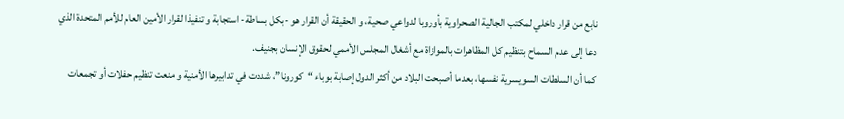نابع من قرار داخلي لمكتب الجالية الصحراوية بأوروبا لدواعي صحية، و الحقيقة أن القرار هو -بكل بساطة- استجابة و تنفيذا لقرار الأمين العام للأمم المتحدة الذي دعا إلى عدم السماح بتنظيم كل المظاهرات بالموازاة مع أشغال المجلس الأممي لحقوق الإنسان بجنيف.
كما أن السلطات السويسرية نفسها، بعدما أصبحت البلاد من أكثر الدول إصابة بوباء “كورونا”، شددت في تدابيرها الأمنية و منعت تنظيم حفلات أو تجمعات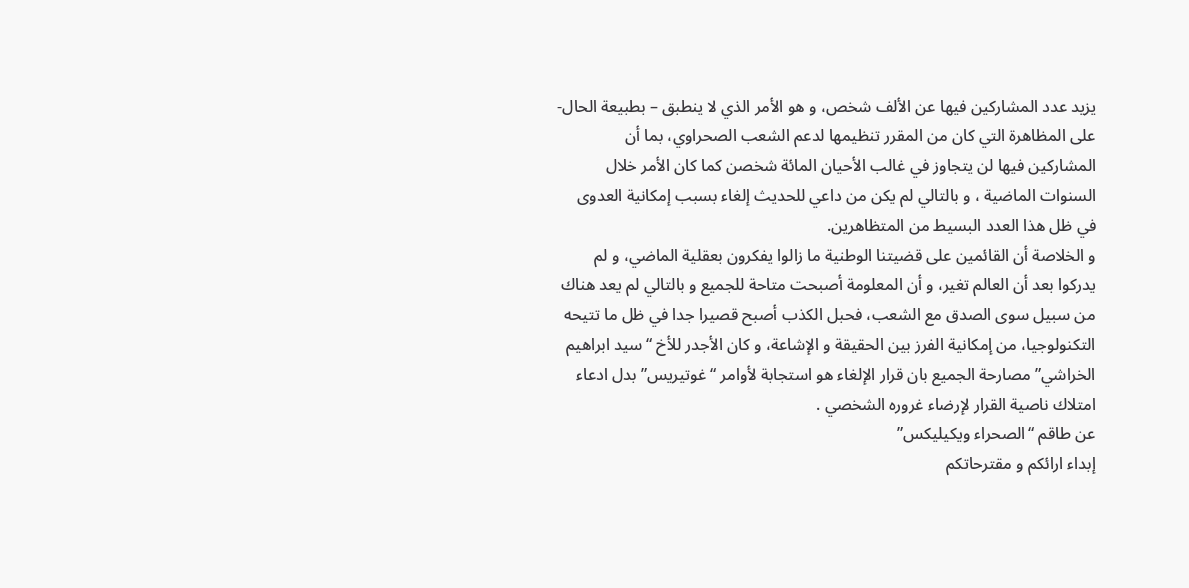يزيد عدد المشاركين فيها عن الألف شخص، و هو الأمر الذي لا ينطبق – بطبيعة الحال- على المظاهرة التي كان من المقرر تنظيمها لدعم الشعب الصحراوي، بما أن المشاركين فيها لن يتجاوز في غالب الأحيان المائة شخصن كما كان الأمر خلال السنوات الماضية ، و بالتالي لم يكن من داعي للحديث إلغاء بسبب إمكانية العدوى في ظل هذا العدد البسيط من المتظاهرين.
و الخلاصة أن القائمين على قضيتنا الوطنية ما زالوا يفكرون بعقلية الماضي، و لم يدركوا بعد أن العالم تغير، و أن المعلومة أصبحت متاحة للجميع و بالتالي لم يعد هناك من سبيل سوى الصدق مع الشعب، فحبل الكذب أصبح قصيرا جدا في ظل ما تتيحه التكنولوجيا، من إمكانية الفرز بين الحقيقة و الإشاعة، و كان الأجدر للأخ “سيد ابراهيم الخراشي” مصارحة الجميع بان قرار الإلغاء هو استجابة لأوامر “غوتيريس” بدل ادعاء امتلاك ناصية القرار لإرضاء غروره الشخصي .
عن طاقم “الصحراء ويكيليكس”
إبداء ارائكم و مقترحاتكم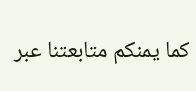كما يمنكم متابعتنا عبر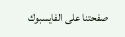صفحتنا على الفايسبوك